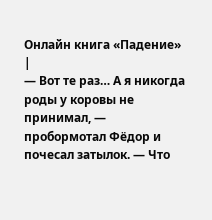Онлайн книга «Падение»
|
— Вот те раз… А я никогда роды у коровы не принимал, — пробормотал Фёдор и почесал затылок. — Что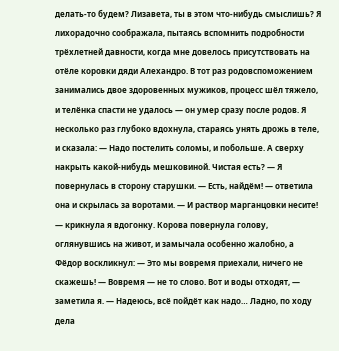делать-то будем? Лизавета, ты в этом что-нибудь смыслишь? Я лихорадочно соображала, пытаясь вспомнить подробности трёхлетней давности, когда мне довелось присутствовать на отёле коровки дяди Алехандро. В тот раз родовспоможением занимались двое здоровенных мужиков, процесс шёл тяжело, и телёнка спасти не удалось — он умер сразу после родов. Я несколько раз глубоко вдохнула, стараясь унять дрожь в теле, и сказала: — Надо постелить соломы, и побольше. А сверху накрыть какой-нибудь мешковиной. Чистая есть? — Я повернулась в сторону старушки. — Есть, найдём! — ответила она и скрылась за воротами. — И раствор марганцовки несите! — крикнула я вдогонку. Корова повернула голову, оглянувшись на живот, и замычала особенно жалобно, а Фёдор воскликнул: — Это мы вовремя приехали, ничего не скажешь! — Вовремя — не то слово. Вот и воды отходят, — заметила я. — Надеюсь, всё пойдёт как надо… Ладно, по ходу дела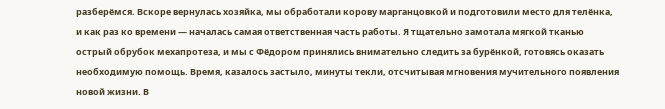разберёмся. Вскоре вернулась хозяйка, мы обработали корову марганцовкой и подготовили место для телёнка, и как раз ко времени — началась самая ответственная часть работы. Я тщательно замотала мягкой тканью острый обрубок мехапротеза, и мы с Фёдором принялись внимательно следить за бурёнкой, готовясь оказать необходимую помощь. Время, казалось застыло, минуты текли, отсчитывая мгновения мучительного появления новой жизни. В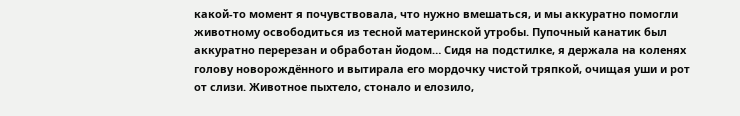какой-то момент я почувствовала, что нужно вмешаться, и мы аккуратно помогли животному освободиться из тесной материнской утробы. Пупочный канатик был аккуратно перерезан и обработан йодом… Сидя на подстилке, я держала на коленях голову новорождённого и вытирала его мордочку чистой тряпкой, очищая уши и рот от слизи. Животное пыхтело, стонало и елозило,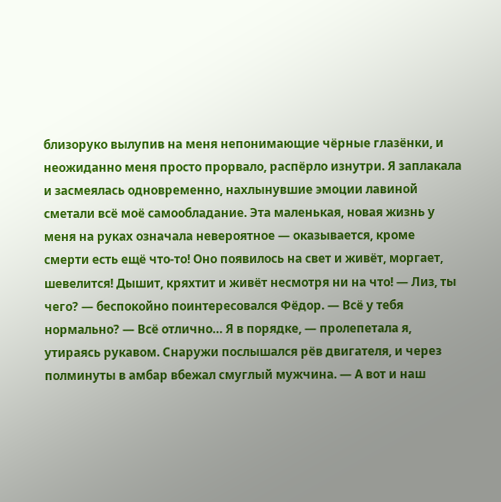близоруко вылупив на меня непонимающие чёрные глазёнки, и неожиданно меня просто прорвало, распёрло изнутри. Я заплакала и засмеялась одновременно, нахлынувшие эмоции лавиной сметали всё моё самообладание. Эта маленькая, новая жизнь у меня на руках означала невероятное — оказывается, кроме смерти есть ещё что-то! Оно появилось на свет и живёт, моргает, шевелится! Дышит, кряхтит и живёт несмотря ни на что! — Лиз, ты чего? — беспокойно поинтересовался Фёдор. — Всё у тебя нормально? — Всё отлично… Я в порядке, — пролепетала я, утираясь рукавом. Снаружи послышался рёв двигателя, и через полминуты в амбар вбежал смуглый мужчина. — А вот и наш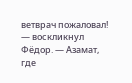ветврач пожаловал! — воскликнул Фёдор. — Азамат, где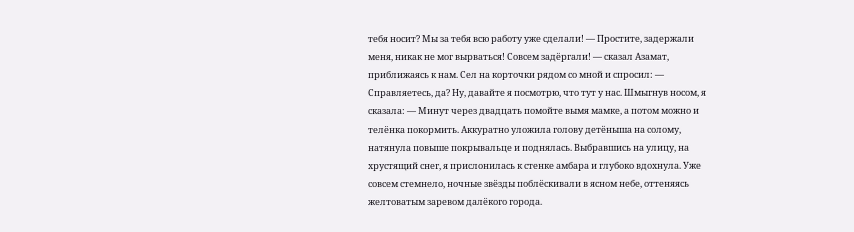тебя носит? Мы за тебя всю работу уже сделали! — Простите, задержали меня, никак не мог вырваться! Совсем задёргали! — сказал Азамат, приближаясь к нам. Сел на корточки рядом со мной и спросил: — Справляетесь, да? Ну, давайте я посмотрю, что тут у нас. Шмыгнув носом, я сказала: — Минут через двадцать помойте вымя мамке, а потом можно и телёнка покормить. Аккуратно уложила голову детёныша на солому, натянула повыше покрывальце и поднялась. Выбравшись на улицу, на хрустящий снег, я прислонилась к стенке амбара и глубоко вдохнула. Уже совсем стемнело, ночные звёзды поблёскивали в ясном небе, оттеняясь желтоватым заревом далёкого города.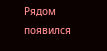Рядом появился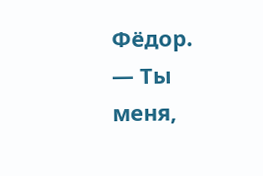Фёдор. — Ты меня,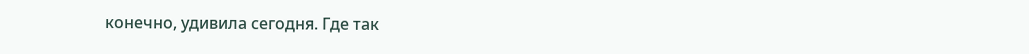конечно, удивила сегодня. Где так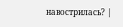навострилась? |